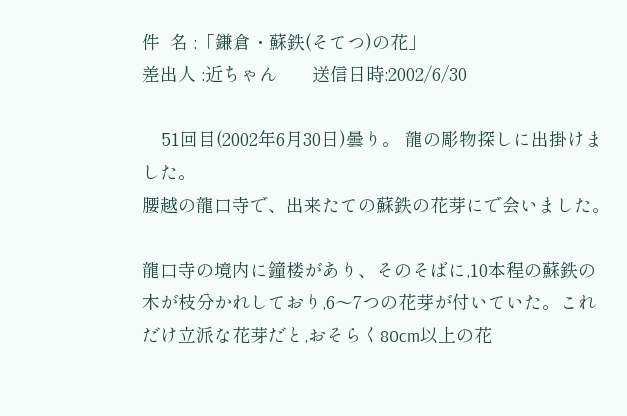件  名 :「鎌倉・蘇鉄(そてつ)の花」
差出人 :近ちゃん       送信日時:2002/6/30

    51回目(2002年6月30日)曇り。 龍の彫物探しに出掛けました。
腰越の龍口寺で、出来たての蘇鉄の花芽にで会いました。

龍口寺の境内に鐘楼があり、そのそばに,10本程の蘇鉄の木が枝分かれしており,6〜7つの花芽が付いていた。これだけ立派な花芽だと,おそらく80cm以上の花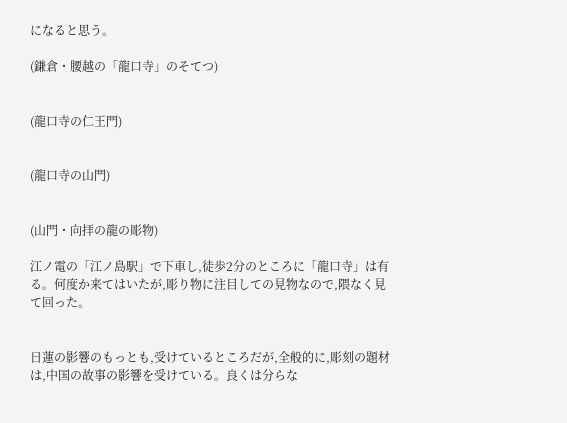になると思う。

(鎌倉・腰越の「龍口寺」のそてつ)


(龍口寺の仁王門)


(龍口寺の山門)


(山門・向拝の龍の彫物)

江ノ電の「江ノ島駅」で下車し,徒歩2分のところに「龍口寺」は有る。何度か来てはいたが,彫り物に注目しての見物なので,隈なく見て回った。


日蓮の影響のもっとも,受けているところだが,全般的に,彫刻の題材は,中国の故事の影響を受けている。良くは分らな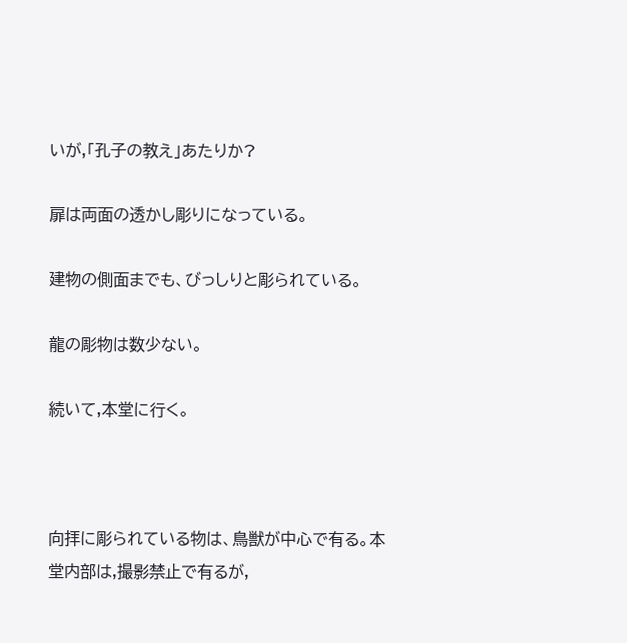いが,「孔子の教え」あたりか?

扉は両面の透かし彫りになっている。

建物の側面までも、びっしりと彫られている。

龍の彫物は数少ない。

続いて,本堂に行く。



向拝に彫られている物は、鳥獣が中心で有る。本堂内部は,撮影禁止で有るが,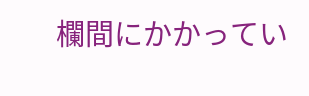欄間にかかってい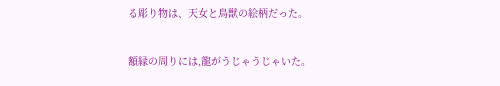る彫り物は、天女と鳥獣の絵柄だった。


額縁の周りには,龍がうじゃうじゃいた。